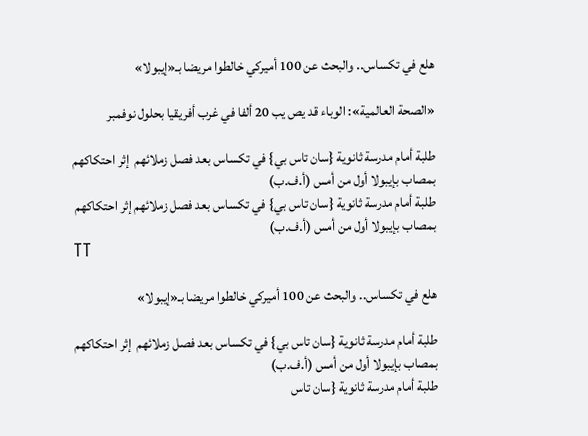هلع في تكساس.. والبحث عن 100 أميركي خالطوا مريضا بـ«إيبولا»

«الصحة العالمية»: الوباء قد يص يب 20 ألفا في غرب أفريقيا بحلول نوفمبر

طلبة أمام مدرسة ثانوية {سان تاس بي} في تكساس بعد فصل زملائهم  إثر احتكاكهم بمصاب بإيبولا أول من أمس (أ.ف.ب)
طلبة أمام مدرسة ثانوية {سان تاس بي} في تكساس بعد فصل زملائهم إثر احتكاكهم بمصاب بإيبولا أول من أمس (أ.ف.ب)
TT

هلع في تكساس.. والبحث عن 100 أميركي خالطوا مريضا بـ«إيبولا»

طلبة أمام مدرسة ثانوية {سان تاس بي} في تكساس بعد فصل زملائهم  إثر احتكاكهم بمصاب بإيبولا أول من أمس (أ.ف.ب)
طلبة أمام مدرسة ثانوية {سان تاس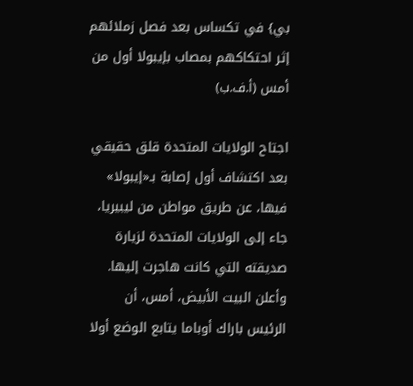بي} في تكساس بعد فصل زملائهم إثر احتكاكهم بمصاب بإيبولا أول من أمس (أ.ف.ب)

اجتاح الولايات المتحدة قلق حقيقي بعد اكتشاف أول إصابة بـ«إيبولا» فيها، عن طريق مواطن من ليبيريا، جاء إلى الولايات المتحدة لزيارة صديقته التي كانت هاجرت إليها. وأعلن البيت الأبيض، أمس، أن الرئيس باراك أوباما يتابع الوضع أولا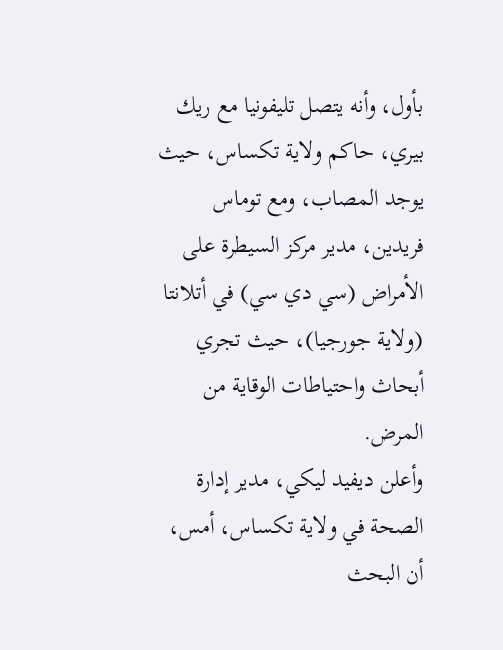بأول، وأنه يتصل تليفونيا مع ريك بيري، حاكم ولاية تكساس، حيث يوجد المصاب، ومع توماس فريدين، مدير مركز السيطرة على الأمراض (سي دي سي) في أتلانتا (ولاية جورجيا)، حيث تجري أبحاث واحتياطات الوقاية من المرض.
وأعلن ديفيد ليكي، مدير إدارة الصحة في ولاية تكساس، أمس، أن البحث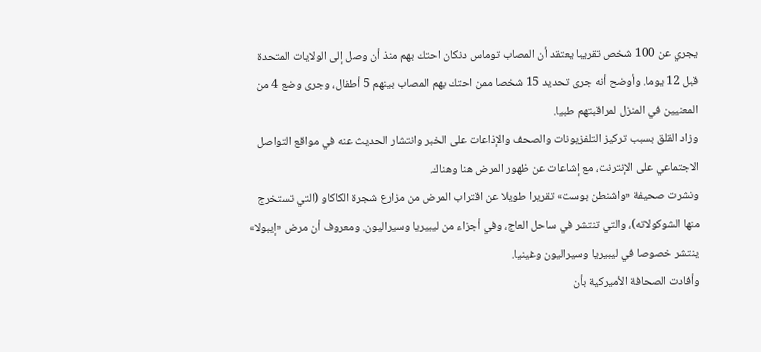يجري عن 100 شخص تقريبا يعتقد أن المصاب توماس دنكان احتك بهم منذ أن وصل إلى الولايات المتحدة قبل 12 يوما. وأوضح أنه جرى تحديد 15 شخصا ممن احتك بهم المصاب بينهم 5 أطفال، وجرى وضع 4 من المعنيين في المنزل لمراقبتهم طبيا.
وزاد القلق بسبب تركيز التلفزيونات والصحف والإذاعات على الخبر وانتشار الحديث عنه في مواقع التواصل الاجتماعي على الإنترنت، مع إشاعات عن ظهور المرض هنا وهناك.
ونشرت صحيفة «واشنطن بوست» تقريرا طويلا عن اقتراب المرض من مزارع شجرة الكاكاو (التي تستخرج منها الشوكولاته)، والتي تنتشر في ساحل العاج، وفي أجزاء من ليبيريا وسيراليون. ومعروف أن مرض «إيبولا» ينتشر خصوصا في ليبيريا وسيراليون وغينيا.
وأفادت الصحافة الأميركية بأن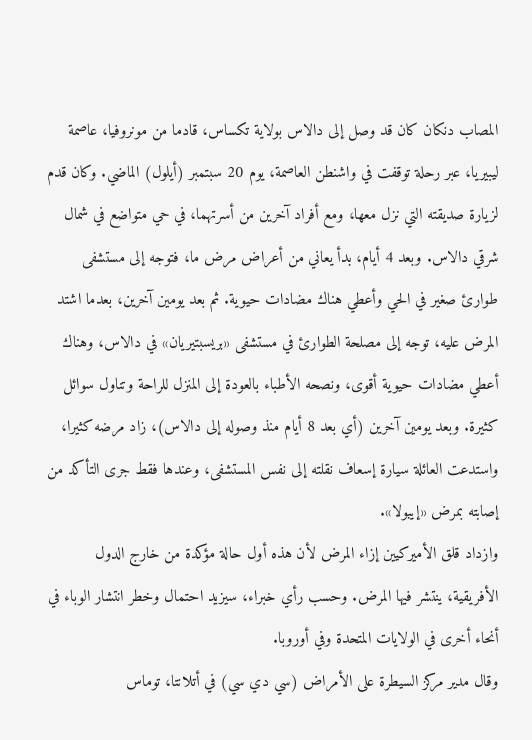المصاب دنكان كان قد وصل إلى دالاس بولاية تكساس، قادما من مونروفيا، عاصمة ليبيريا، عبر رحلة توقفت في واشنطن العاصمة، يوم 20 سبتمبر (أيلول) الماضي. وكان قدم لزيارة صديقته التي نزل معها، ومع أفراد آخرين من أسرتهما، في حي متواضع في شمال شرقي دالاس. وبعد 4 أيام، بدأ يعاني من أعراض مرض ما، فتوجه إلى مستشفى طوارئ صغير في الحي وأعطي هناك مضادات حيوية. ثم بعد يومين آخرين، بعدما اشتد المرض عليه، توجه إلى مصلحة الطوارئ في مستشفى «بريسبتيريان» في دالاس، وهناك أعطي مضادات حيوية أقوى، ونصحه الأطباء بالعودة إلى المنزل للراحة وتناول سوائل كثيرة. وبعد يومين آخرين (أي بعد 8 أيام منذ وصوله إلى دالاس)، زاد مرضه كثيرا، واستدعت العائلة سيارة إسعاف نقلته إلى نفس المستشفى، وعندها فقط جرى التأكد من إصابته بمرض «إيبولا».
وازداد قلق الأميركيين إزاء المرض لأن هذه أول حالة مؤكدة من خارج الدول الأفريقية، ينتشر فيها المرض. وحسب رأي خبراء، سيزيد احتمال وخطر انتشار الوباء في أنحاء أخرى في الولايات المتحدة وفي أوروبا.
وقال مدير مركز السيطرة على الأمراض (سي دي سي) في أتلانتا، توماس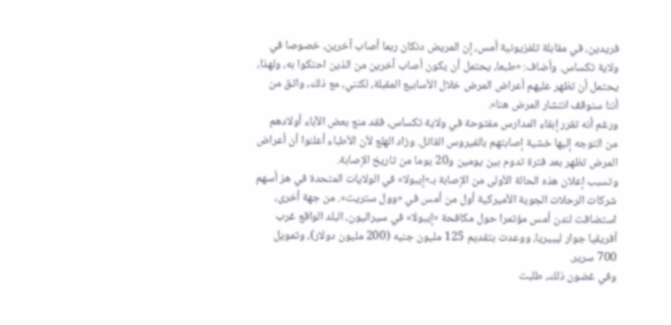فريدين، في مقابلة تلفزيونية أمس، إن المريض دنكان ربما أصاب آخرين، خصوصا في ولاية تكساس. وأضاف: «طبعا، يحتمل أن يكون أصاب آخرين من الذين احتكوا به، ولهذا، يحتمل أن تظهر عليهم أعراض المرض خلال الأسابيع المقبلة، لكنني، مع ذلك، واثق من أننا سنوقف انتشار المرض هنا».
ورغم أنه تقرر إبقاء المدارس مفتوحة في ولاية تكساس، فقد منع بعض الآباء أولادهم من التوجه إليها خشية إصابتهم بالفيروس القاتل. وزاد الهلع لأن الأطباء أعلنوا أن أعراض المرض تظهر بعد فترة تدوم بين يومين و20 يوما من تاريخ الإصابة.
وتسبب إعلان هذه الحالة الأولى من الإصابة بـ«إيبولا» في الولايات المتحدة في هز أسهم شركات الرحلات الجوية الأميركية أول من أمس في «وول ستريت». من جهة أخرى، استضافت لندن أمس مؤتمرا حول مكافحة «إيبولا» في سيراليون، البلد الواقع غرب أفريقيا جوار ليبيريا، ووعدت بتقديم 125 مليون جنيه (200 مليون دولار)، وتمويل 700 سرير.
وفي غضون ذلك، طلبت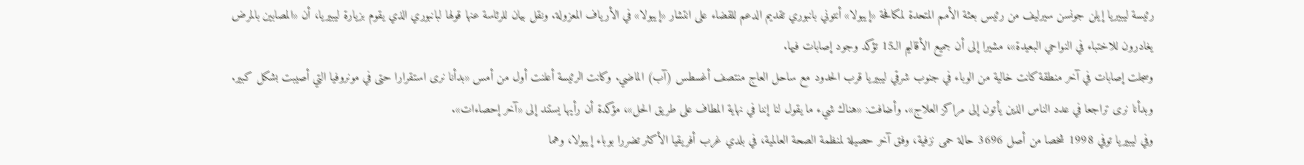رئيسة ليبيريا إيلن جونسن سيرليف من رئيس بعثة الأمم المتحدة لمكافحة «إيبولا» أنتوني بانبوري تقديم الدعم للقضاء على انتشار «إيبولا» في الأرياف المعزولة. ونقل بيان للرئاسة عنها قولها لبانبوري الذي يقوم بزيارة ليبيريا، أن «المصابين بالمرض يغادرون للاختباء في النواحي البعيدة»، مشيرا إلى أن جميع الأقاليم الـ15 تؤكد وجود إصابات فيها.
وسجلت إصابات في آخر منطقة كانت خالية من الوباء في جنوب شرقي ليبيريا قرب الحدود مع ساحل العاج منتصف أغسطس (آب) الماضي. وكانت الرئيسة أعلنت أول من أمس «بدأنا نرى استقرارا حتى في مونروفيا التي أصيبت بشكل كبير. وبدأنا نرى تراجعا في عدد الناس الذين يأتون إلى مراكز العلاج». وأضافت: «هناك شيء ما يقول لنا إننا في نهاية المطاف على طريق الحل»، مؤكدة أن رأيها يستند إلى «آخر إحصاءات».
وفي ليبيريا توفي 1998 شخصا من أصل 3696 حالة حمى نزفية، وفق آخر حصيلة لمنظمة الصحة العالمية، في بلدي غرب أفريقيا الأكثر تضررا بوباء إيبولا، وهما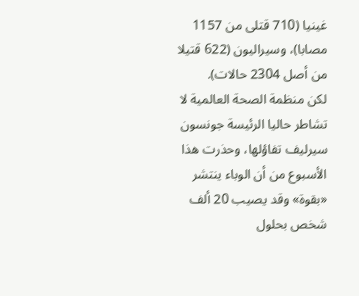غينيا (710 قتلى من 1157 مصابا)، وسيراليون (622 قتيلا من أصل 2304 حالات).
لكن منظمة الصحة العالمية لا تشاطر حاليا الرئيسة جونسون سيرليف تفاؤلها، وحذرت هذا الأسبوع من أن الوباء ينتشر «بقوة» وقد يصيب 20 ألف شخص بحلول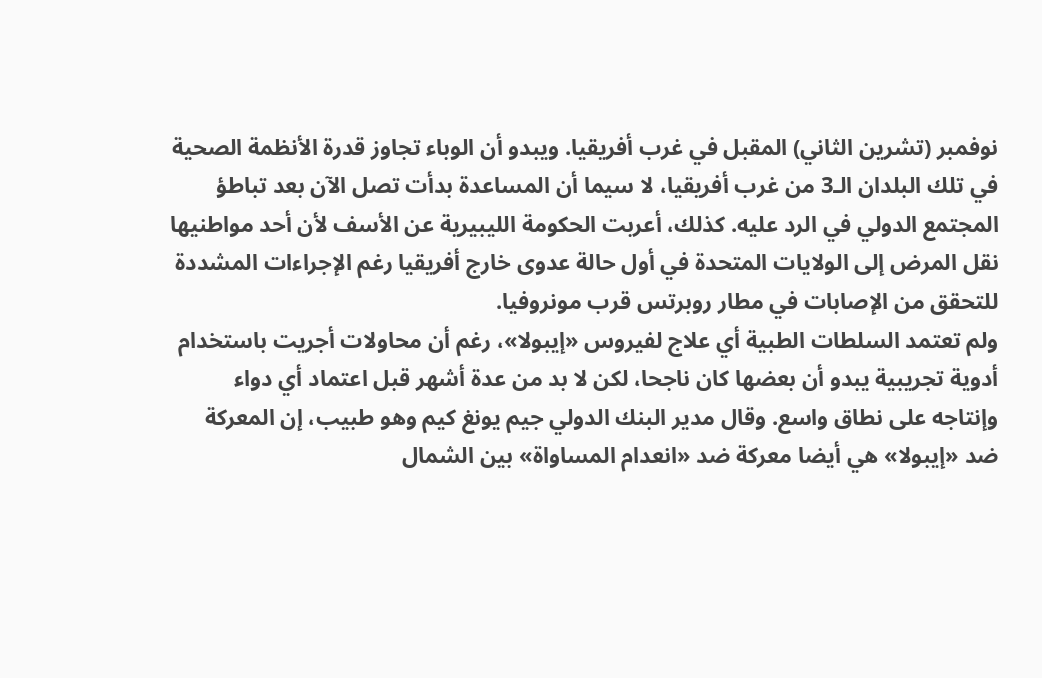نوفمبر (تشرين الثاني) المقبل في غرب أفريقيا. ويبدو أن الوباء تجاوز قدرة الأنظمة الصحية في تلك البلدان الـ3 من غرب أفريقيا، لا سيما أن المساعدة بدأت تصل الآن بعد تباطؤ المجتمع الدولي في الرد عليه. كذلك، أعربت الحكومة الليبيرية عن الأسف لأن أحد مواطنيها نقل المرض إلى الولايات المتحدة في أول حالة عدوى خارج أفريقيا رغم الإجراءات المشددة للتحقق من الإصابات في مطار روبرتس قرب مونروفيا.
ولم تعتمد السلطات الطبية أي علاج لفيروس «إيبولا»، رغم أن محاولات أجريت باستخدام أدوية تجريبية يبدو أن بعضها كان ناجحا، لكن لا بد من عدة أشهر قبل اعتماد أي دواء وإنتاجه على نطاق واسع. وقال مدير البنك الدولي جيم يونغ كيم وهو طبيب، إن المعركة ضد «إيبولا» هي أيضا معركة ضد «انعدام المساواة» بين الشمال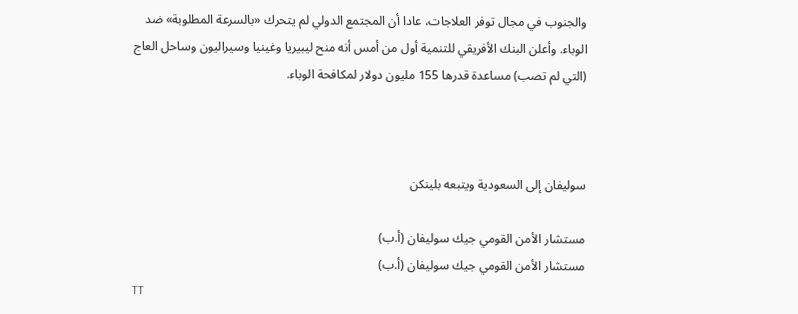والجنوب في مجال توفر العلاجات، عادا أن المجتمع الدولي لم يتحرك «بالسرعة المطلوبة» ضد الوباء. وأعلن البنك الأفريقي للتنمية أول من أمس أنه منح ليبيريا وغينيا وسيراليون وساحل العاج (التي لم تصب) مساعدة قدرها 155 مليون دولار لمكافحة الوباء.



سوليفان إلى السعودية ويتبعه بلينكن

مستشار الأمن القومي جيك سوليفان (أ.ب)
مستشار الأمن القومي جيك سوليفان (أ.ب)
TT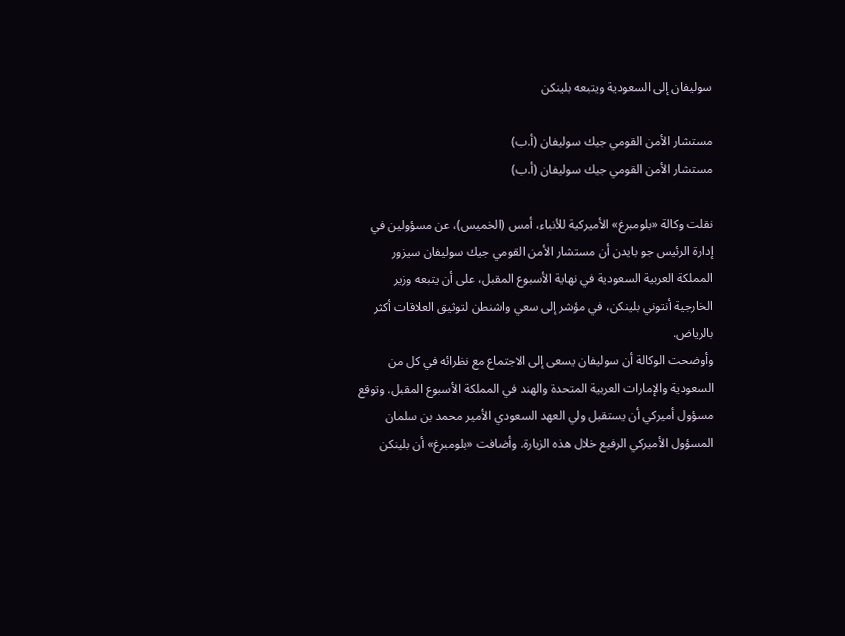سوليفان إلى السعودية ويتبعه بلينكن

مستشار الأمن القومي جيك سوليفان (أ.ب)
مستشار الأمن القومي جيك سوليفان (أ.ب)

نقلت وكالة «بلومبرغ» الأميركية للأنباء، أمس (الخميس)، عن مسؤولين في إدارة الرئيس جو بايدن أن مستشار الأمن القومي جيك سوليفان سيزور المملكة العربية السعودية في نهاية الأسبوع المقبل، على أن يتبعه وزير الخارجية أنتوني بلينكن، في مؤشر إلى سعي واشنطن لتوثيق العلاقات أكثر بالرياض.
وأوضحت الوكالة أن سوليفان يسعى إلى الاجتماع مع نظرائه في كل من السعودية والإمارات العربية المتحدة والهند في المملكة الأسبوع المقبل. وتوقع مسؤول أميركي أن يستقبل ولي العهد السعودي الأمير محمد بن سلمان المسؤول الأميركي الرفيع خلال هذه الزيارة. وأضافت «بلومبرغ» أن بلينكن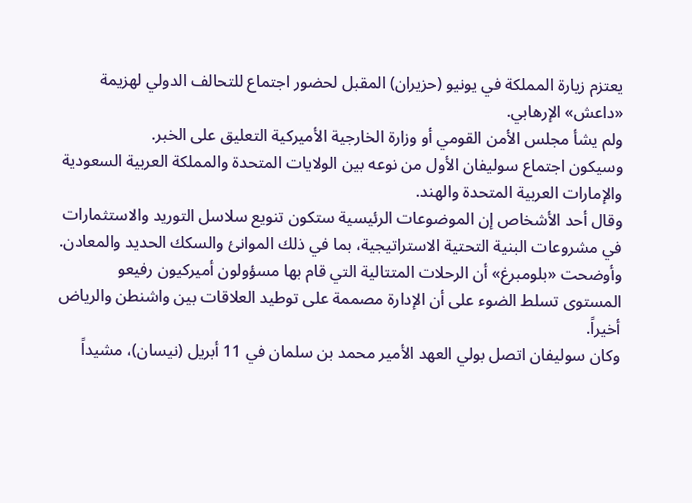يعتزم زيارة المملكة في يونيو (حزيران) المقبل لحضور اجتماع للتحالف الدولي لهزيمة «داعش» الإرهابي.
ولم يشأ مجلس الأمن القومي أو وزارة الخارجية الأميركية التعليق على الخبر.
وسيكون اجتماع سوليفان الأول من نوعه بين الولايات المتحدة والمملكة العربية السعودية والإمارات العربية المتحدة والهند.
وقال أحد الأشخاص إن الموضوعات الرئيسية ستكون تنويع سلاسل التوريد والاستثمارات في مشروعات البنية التحتية الاستراتيجية، بما في ذلك الموانئ والسكك الحديد والمعادن.
وأوضحت «بلومبرغ» أن الرحلات المتتالية التي قام بها مسؤولون أميركيون رفيعو المستوى تسلط الضوء على أن الإدارة مصممة على توطيد العلاقات بين واشنطن والرياض أخيراً.
وكان سوليفان اتصل بولي العهد الأمير محمد بن سلمان في 11 أبريل (نيسان)، مشيداً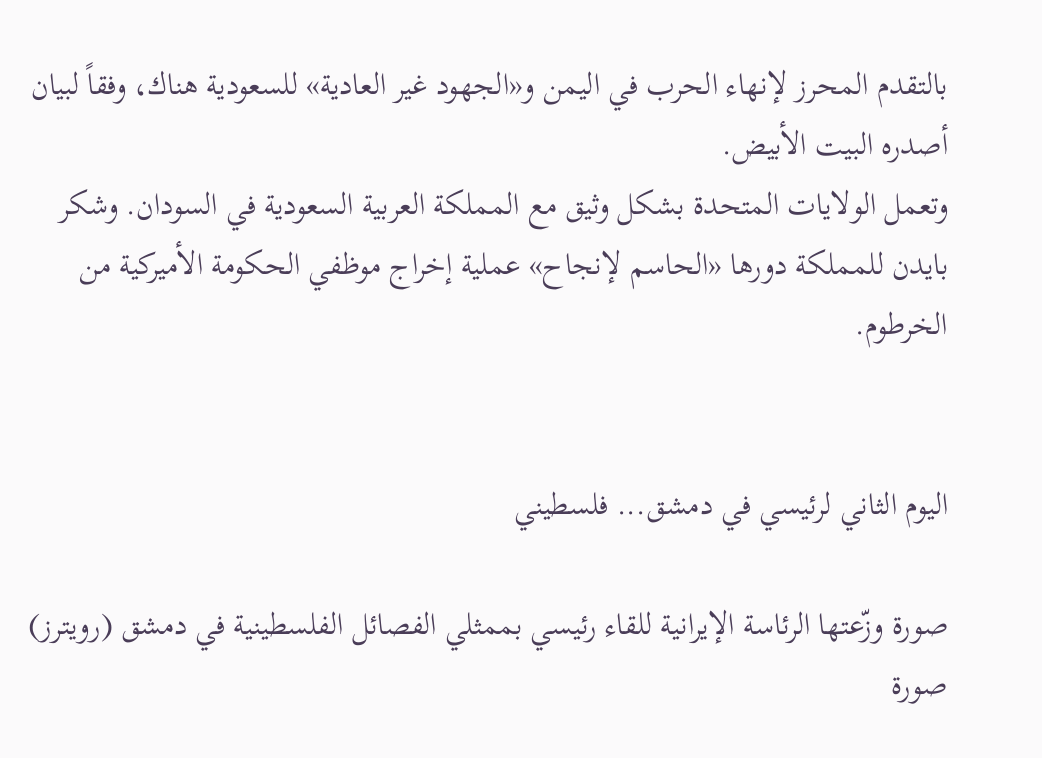بالتقدم المحرز لإنهاء الحرب في اليمن و«الجهود غير العادية» للسعودية هناك، وفقاً لبيان أصدره البيت الأبيض.
وتعمل الولايات المتحدة بشكل وثيق مع المملكة العربية السعودية في السودان. وشكر بايدن للمملكة دورها «الحاسم لإنجاح» عملية إخراج موظفي الحكومة الأميركية من الخرطوم.


اليوم الثاني لرئيسي في دمشق... فلسطيني

صورة وزّعتها الرئاسة الإيرانية للقاء رئيسي بممثلي الفصائل الفلسطينية في دمشق (رويترز)
صورة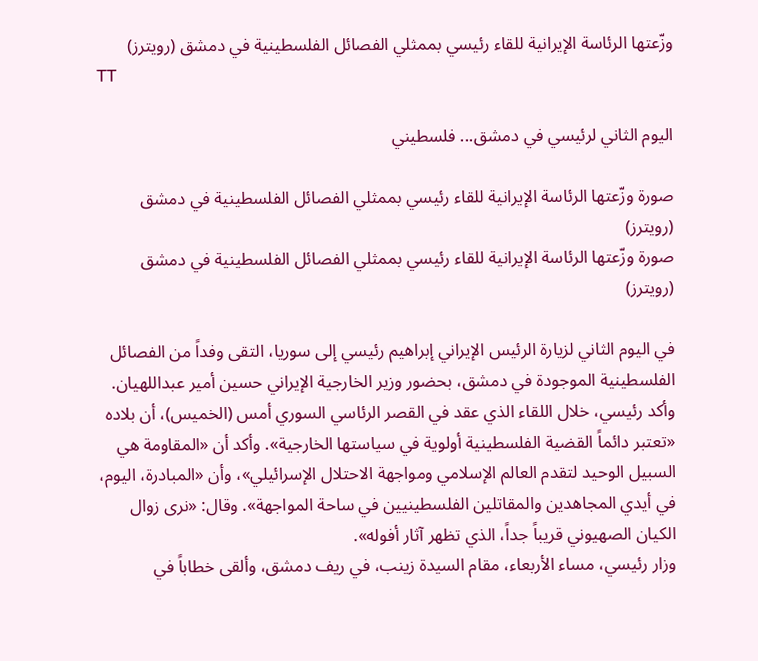وزّعتها الرئاسة الإيرانية للقاء رئيسي بممثلي الفصائل الفلسطينية في دمشق (رويترز)
TT

اليوم الثاني لرئيسي في دمشق... فلسطيني

صورة وزّعتها الرئاسة الإيرانية للقاء رئيسي بممثلي الفصائل الفلسطينية في دمشق (رويترز)
صورة وزّعتها الرئاسة الإيرانية للقاء رئيسي بممثلي الفصائل الفلسطينية في دمشق (رويترز)

في اليوم الثاني لزيارة الرئيس الإيراني إبراهيم رئيسي إلى سوريا، التقى وفداً من الفصائل الفلسطينية الموجودة في دمشق، بحضور وزير الخارجية الإيراني حسين أمير عبداللهيان.
وأكد رئيسي، خلال اللقاء الذي عقد في القصر الرئاسي السوري أمس (الخميس)، أن بلاده «تعتبر دائماً القضية الفلسطينية أولوية في سياستها الخارجية». وأكد أن «المقاومة هي السبيل الوحيد لتقدم العالم الإسلامي ومواجهة الاحتلال الإسرائيلي»، وأن «المبادرة، اليوم، في أيدي المجاهدين والمقاتلين الفلسطينيين في ساحة المواجهة». وقال: «نرى زوال الكيان الصهيوني قريباً جداً، الذي تظهر آثار أفوله».
وزار رئيسي، مساء الأربعاء، مقام السيدة زينب، في ريف دمشق، وألقى خطاباً في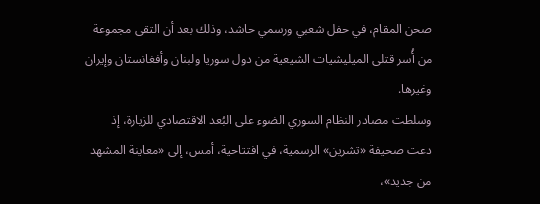صحن المقام، في حفل شعبي ورسمي حاشد، وذلك بعد أن التقى مجموعة من أُسر قتلى الميليشيات الشيعية من دول سوريا ولبنان وأفغانستان وإيران وغيرها.
وسلطت مصادر النظام السوري الضوء على البُعد الاقتصادي للزيارة، إذ دعت صحيفة «تشرين» الرسمية، في افتتاحية، أمس، إلى «معاينة المشهد من جديد»،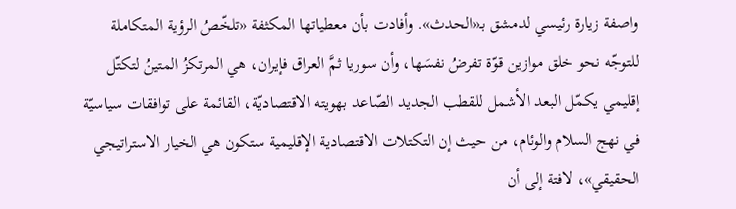واصفة زيارة رئيسي لدمشق بـ«الحدث». وأفادت بأن معطياتها المكثفة «تلخّصُ الرؤية المتكاملة للتوجّه نحو خلق موازين قوّة تفرضُ نفسَها، وأن سوريا ثمَّ العراق فإيران، هي المرتكزُ المتينُ لتكتّل إقليمي يكمّل البعد الأشمل للقطب الجديد الصّاعد بهويته الاقتصاديّة، القائمة على توافقات سياسيّة في نهج السلام والوئام، من حيث إن التكتلات الاقتصادية الإقليمية ستكون هي الخيار الاستراتيجي الحقيقي»، لافتة إلى أن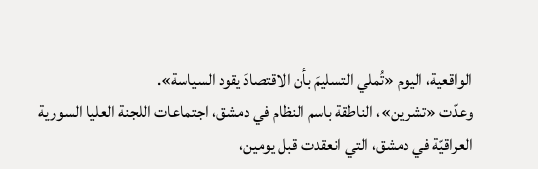الواقعية، اليوم «تُملي التسليمَ بأن الاقتصادَ يقود السياسة».
وعدّت «تشرين»، الناطقة باسم النظام في دمشق، اجتماعات اللجنة العليا السورية العراقيّة في دمشق، التي انعقدت قبل يومين،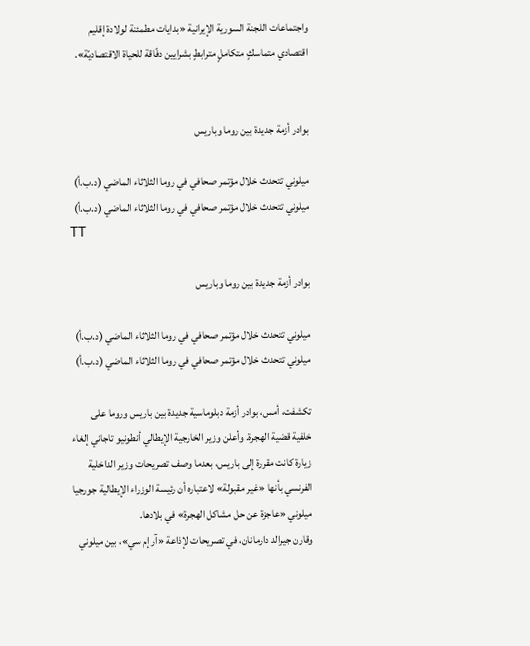واجتماعات اللجنة السورية الإيرانية «بدايات مطمئنة لولادة إقليم اقتصادي متماسكٍ متكاملٍ مترابطٍ بشرايين دفّاقة للحياة الاقتصاديّة».


بوادر أزمة جديدة بين روما وباريس

ميلوني تتحدث خلال مؤتمر صحافي في روما الثلاثاء الماضي (د.ب.أ)
ميلوني تتحدث خلال مؤتمر صحافي في روما الثلاثاء الماضي (د.ب.أ)
TT

بوادر أزمة جديدة بين روما وباريس

ميلوني تتحدث خلال مؤتمر صحافي في روما الثلاثاء الماضي (د.ب.أ)
ميلوني تتحدث خلال مؤتمر صحافي في روما الثلاثاء الماضي (د.ب.أ)

تكشفت، أمس، بوادر أزمة دبلوماسية جديدة بين باريس وروما على خلفية قضية الهجرة. وأعلن وزير الخارجية الإيطالي أنطونيو تاجاني إلغاء زيارة كانت مقررة إلى باريس، بعدما وصف تصريحات وزير الداخلية الفرنسي بأنها «غير مقبولة» لاعتباره أن رئيسة الوزراء الإيطالية جورجيا ميلوني «عاجزة عن حل مشاكل الهجرة» في بلادها.
وقارن جيرالد دارمانان، في تصريحات لإذاعة «آر إم سي»، بين ميلوني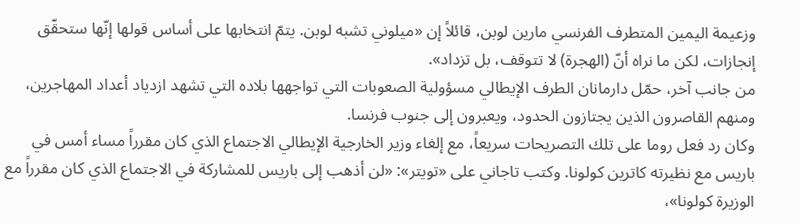وزعيمة اليمين المتطرف الفرنسي مارين لوبن، قائلاً إن «ميلوني تشبه لوبن. يتمّ انتخابها على أساس قولها إنّها ستحقّق إنجازات، لكن ما نراه أنّ (الهجرة) لا تتوقف، بل تزداد».
من جانب آخر، حمّل دارمانان الطرف الإيطالي مسؤولية الصعوبات التي تواجهها بلاده التي تشهد ازدياد أعداد المهاجرين، ومنهم القاصرون الذين يجتازون الحدود، ويعبرون إلى جنوب فرنسا.
وكان رد فعل روما على تلك التصريحات سريعاً، مع إلغاء وزير الخارجية الإيطالي الاجتماع الذي كان مقرراً مساء أمس في باريس مع نظيرته كاترين كولونا. وكتب تاجاني على «تويتر»: «لن أذهب إلى باريس للمشاركة في الاجتماع الذي كان مقرراً مع الوزيرة كولونا»،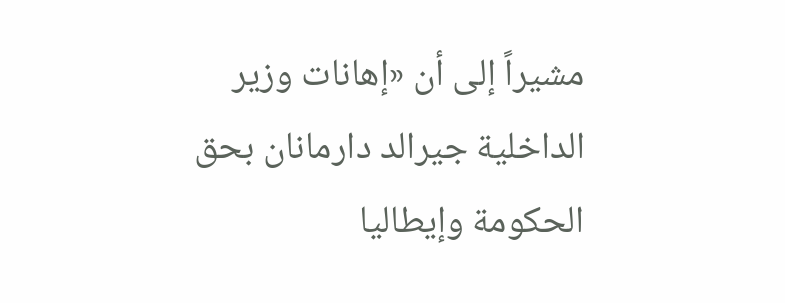مشيراً إلى أن «إهانات وزير الداخلية جيرالد دارمانان بحق الحكومة وإيطاليا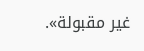غير مقبولة».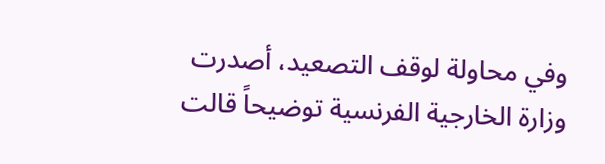وفي محاولة لوقف التصعيد، أصدرت وزارة الخارجية الفرنسية توضيحاً قالت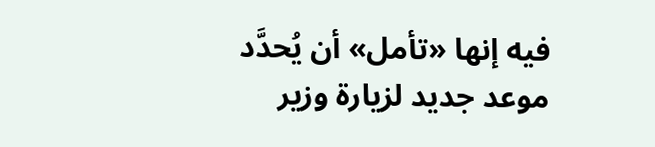فيه إنها «تأمل» أن يُحدَّد موعد جديد لزيارة وزير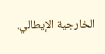الخارجية الإيطالي.